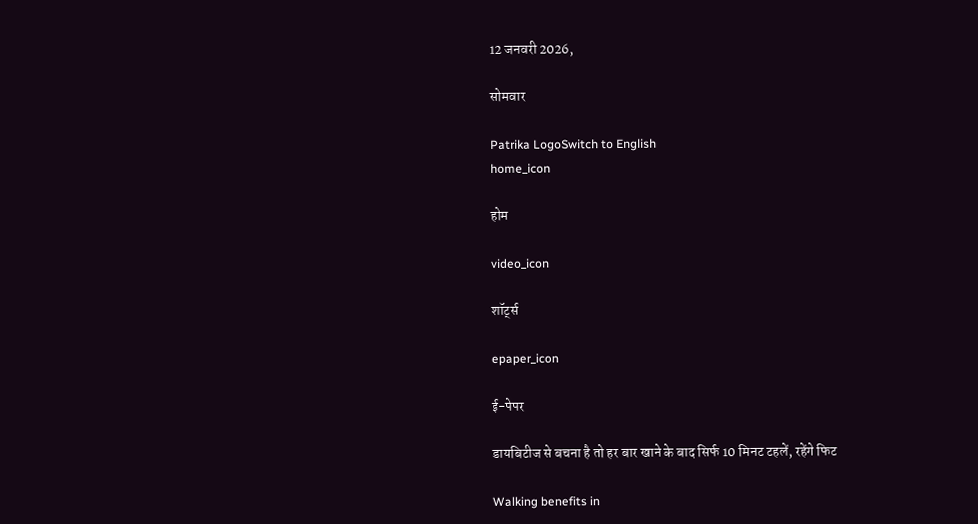12 जनवरी 2026,

सोमवार

Patrika LogoSwitch to English
home_icon

होम

video_icon

शॉर्ट्स

epaper_icon

ई-पेपर

डायबिटीज से बचना है तो हर बार खाने के बाद सिर्फ 10 मिनट टहलें, रहेंगे फिट

Walking benefits in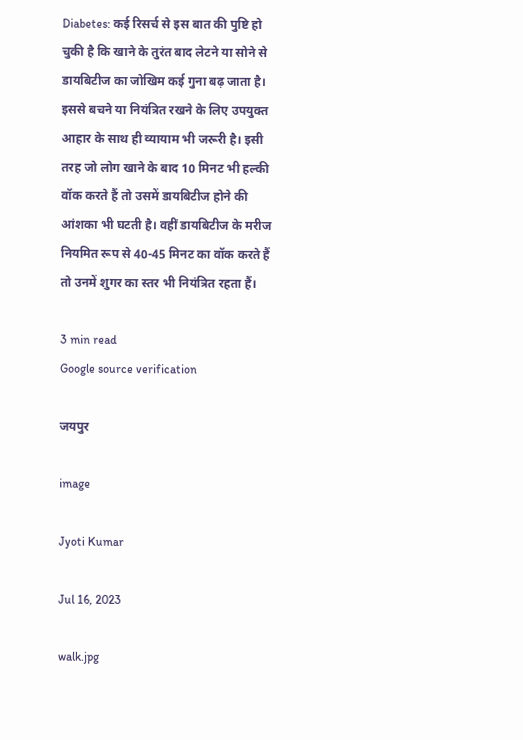Diabetes: कई रिसर्च से इस बात की पुष्टि हो चुकी है कि खाने के तुरंत बाद लेटने या सोने से डायबिटीज का जोखिम कई गुना बढ़ जाता है। इससे बचने या नियंत्रित रखने के लिए उपयुक्त आहार के साथ ही व्यायाम भी जरूरी है। इसी तरह जो लोग खाने के बाद 10 मिनट भी हल्की वॉक करते हैं तो उसमें डायबिटीज होने की आंशका भी घटती है। वहीं डायबिटीज के मरीज नियमित रूप से 40-45 मिनट का वॉक करते हैं तो उनमें शुगर का स्तर भी नियंत्रित रहता हैं।

3 min read
Google source verification

जयपुर

image

Jyoti Kumar

Jul 16, 2023

walk.jpg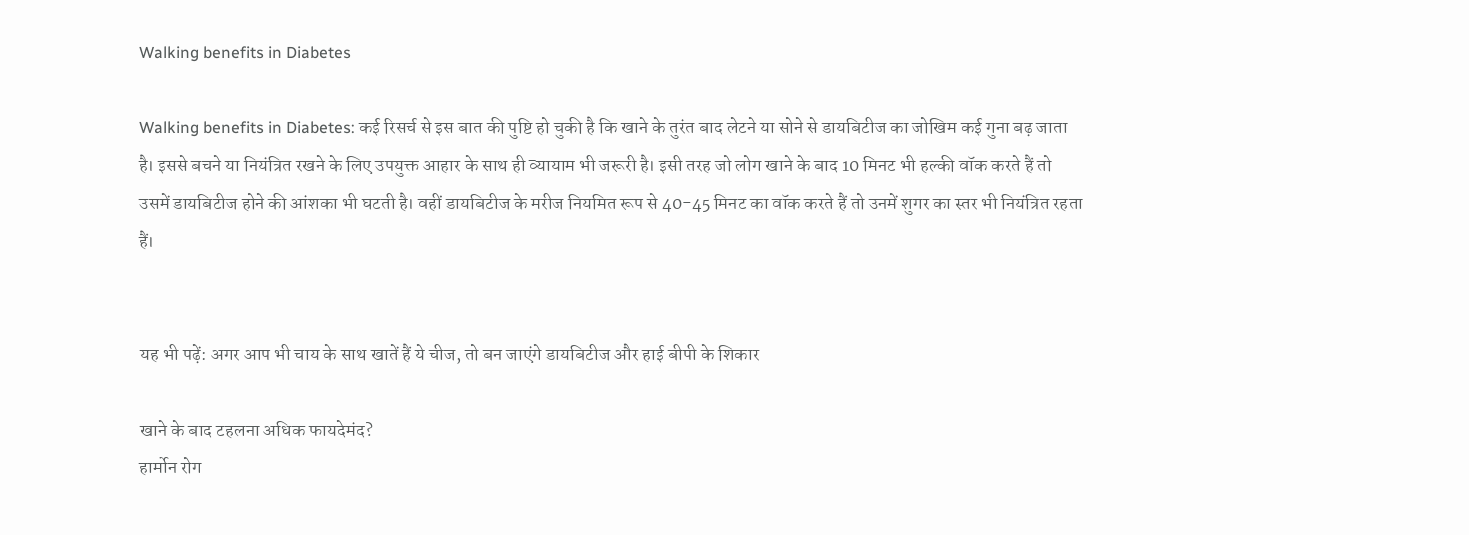Walking benefits in Diabetes

Walking benefits in Diabetes: कई रिसर्च से इस बात की पुष्टि हो चुकी है कि खाने के तुरंत बाद लेटने या सोने से डायबिटीज का जोखिम कई गुना बढ़ जाता है। इससे बचने या नियंत्रित रखने के लिए उपयुक्त आहार के साथ ही व्यायाम भी जरूरी है। इसी तरह जो लोग खाने के बाद 10 मिनट भी हल्की वॉक करते हैं तो उसमें डायबिटीज होने की आंशका भी घटती है। वहीं डायबिटीज के मरीज नियमित रूप से 40-45 मिनट का वॉक करते हैं तो उनमें शुगर का स्तर भी नियंत्रित रहता हैं।


यह भी पढ़ें: अगर आप भी चाय के साथ खातें हैं ये चीज, तो बन जाएंगे डायबिटीज और हाई बीपी के शिकार

खाने के बाद टहलना अधिक फायदेमंद?
हार्मोन रोग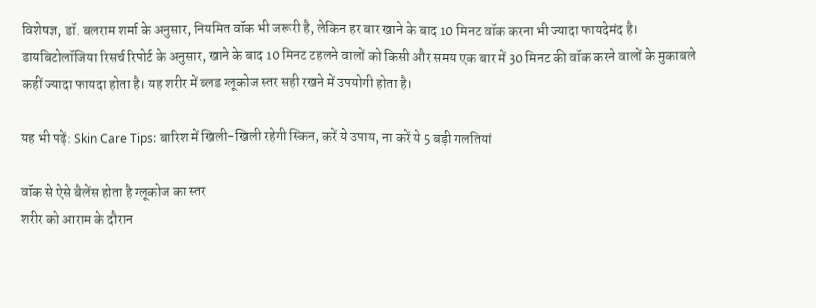विशेषज्ञ, डॉ. बलराम शर्मा के अनुसार, नियमित वॉक भी जरूरी है, लेकिन हर बार खाने के बाद 10 मिनट वॉक करना भी ज्यादा फायदेमंद है। डायबिटोलॉजिया रिसर्च रिपोर्ट के अनुसार, खाने के बाद 10 मिनट टहलने वालों को किसी और समय एक बार में 30 मिनट की वॉक करने वालों के मुकाबले कहीं ज्यादा फायदा होता है। यह शरीर में ब्लड ग्लूकोज स्तर सही रखने में उपयोगी होता है।

यह भी पढ़ें: Skin Care Tips: बारिश में खिली-खिली रहेगी स्किन, करें ये उपाय, ना करें ये 5 बड़ी गलतियां

वॉक से ऐसे बैलेंस होता है ग्लूकोज का स्तर
शरीर को आराम के दौरान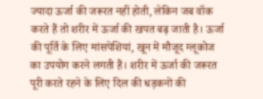ज्यादा ऊर्जा की जरूरत नहीं होती, लेकिन जब वॉक करते हैं तो शरीर में ऊर्जा की खपत बढ़ जाती है। ऊर्जा की पूर्ति के लिए मांसपेशियां, खून में मौजूद ग्लूकोज का उपयोग करने लगती हैं। शरीर में ऊर्जा की जरूरत पूरी करते रहने के लिए दिल की धड़कनों की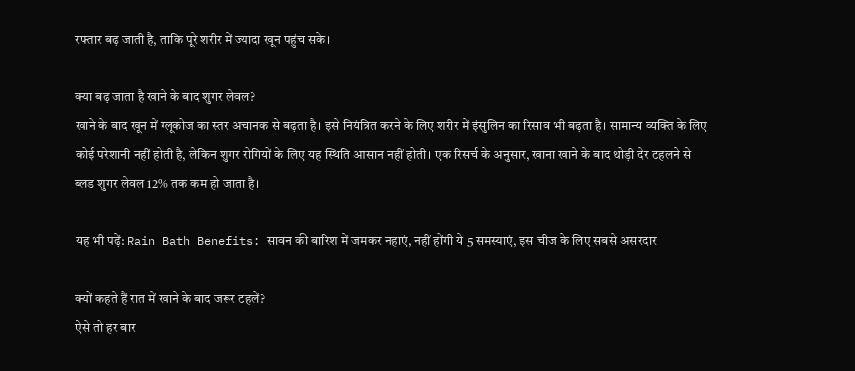रफ्तार बढ़ जाती है, ताकि पूरे शरीर में ज्यादा खून पहुंच सके।

क्या बढ़ जाता है खाने के बाद शुगर लेवल?
खाने के बाद खून में ग्लूकोज का स्तर अचानक से बढ़ता है। इसे नियंत्रित करने के लिए शरीर में इंसुलिन का रिसाव भी बढ़ता है। सामान्य व्यक्ति के लिए कोई परेशानी नहीं होती है, लेकिन शुगर रोगियों के लिए यह स्थिति आसान नहीं होती। एक रिसर्च के अनुसार, खाना खाने के बाद थोड़ी देर टहलने से ब्लड शुगर लेवल 12% तक कम हो जाता है।

यह भी पढ़ें: Rain Bath Benefits: सावन की बारिश में जमकर नहाएं, नहीं होंगी ये 5 समस्याएं, इस चीज के लिए सबसे असरदार

क्यों कहते हैं रात में खाने के बाद जरूर टहलें?
ऐसे तो हर बार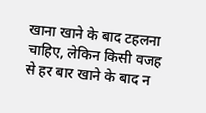खाना खाने के बाद टहलना चाहिए, लेकिन किसी वजह से हर बार खाने के बाद न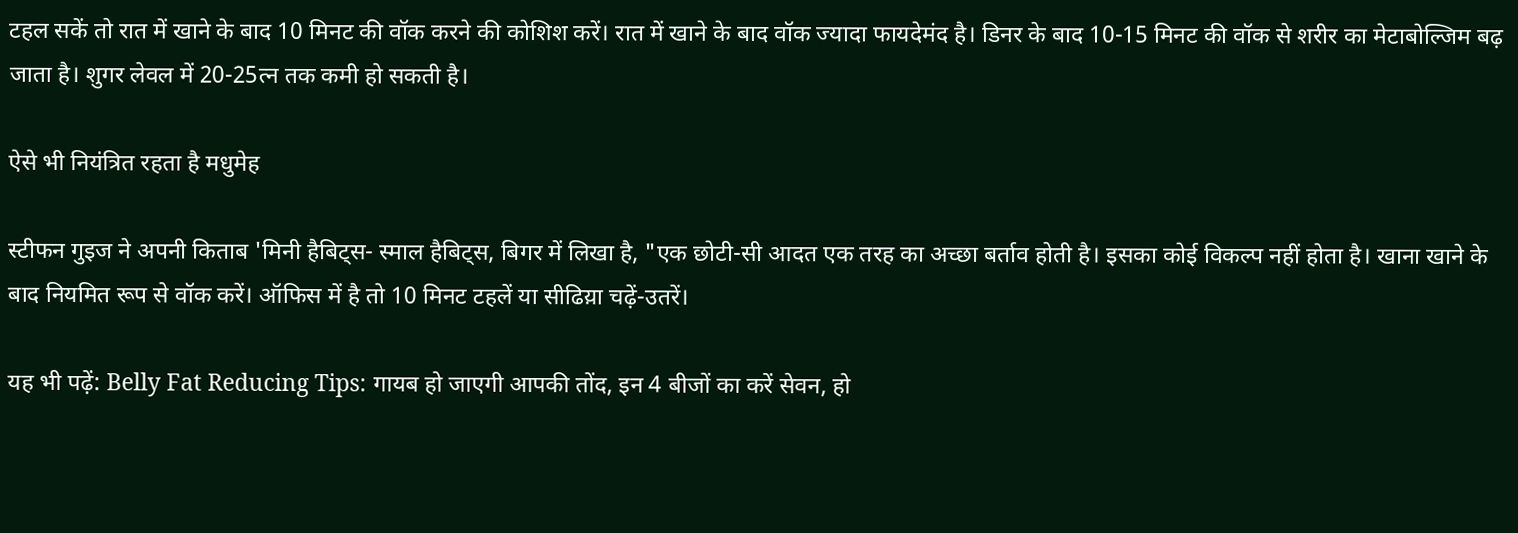टहल सकें तो रात में खाने के बाद 10 मिनट की वॉक करने की कोशिश करें। रात में खाने के बाद वॉक ज्यादा फायदेमंद है। डिनर के बाद 10-15 मिनट की वॉक से शरीर का मेटाबोल्जिम बढ़ जाता है। शुगर लेवल में 20-25त्न तक कमी हो सकती है।

ऐसे भी नियंत्रित रहता है मधुमेह

स्टीफन गुइज ने अपनी किताब 'मिनी हैबिट्स- स्माल हैबिट्स, बिगर में लिखा है, "एक छोटी-सी आदत एक तरह का अच्छा बर्ताव होती है। इसका कोई विकल्प नहीं होता है। खाना खाने के बाद नियमित रूप से वॉक करें। ऑफिस में है तो 10 मिनट टहलें या सीढिय़ा चढ़ें-उतरें।

यह भी पढ़ें: Belly Fat Reducing Tips: गायब हो जाएगी आपकी तोंद, इन 4 बीजों का करें सेवन, हो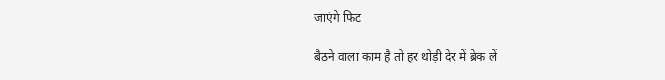जाएंगे फिट

बैठने वाला काम है तो हर थोड़ी देर में ब्रेक लें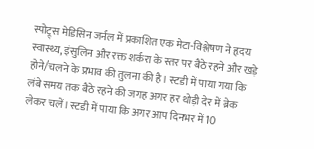स्पोट्र्स मेडिसिन जर्नल में प्रकाशित एक मेटा-विश्लेषण ने हृदय स्वास्थ्य, इंसुलिन और रक्त शर्करा के स्तर पर बैठे रहने और खड़े होने/चलने के प्रभाव की तुलना की है। स्टडी में पाया गया कि लंबे समय तक बैठे रहने की जगह अगर हर थोड़ी देर में ब्रेक लेकर चलें। स्टडी में पाया कि अगर आप दिनभर में 10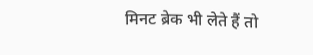मिनट ब्रेक भी लेते हैं तो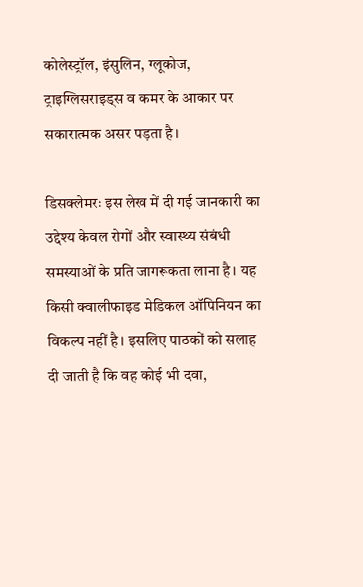कोलेस्ट्रॉल, इंसुलिन, ग्लूकोज, ट्राइग्लिसराइड्स व कमर के आकार पर सकारात्मक असर पड़ता है।

डिसक्लेमरः इस लेख में दी गई जानकारी का उद्देश्य केवल रोगों और स्वास्थ्य संबंधी समस्याओं के प्रति जागरूकता लाना है। यह किसी क्वालीफाइड मेडिकल ऑपिनियन का विकल्प नहीं है। इसलिए पाठकों को सलाह दी जाती है कि वह कोई भी दवा,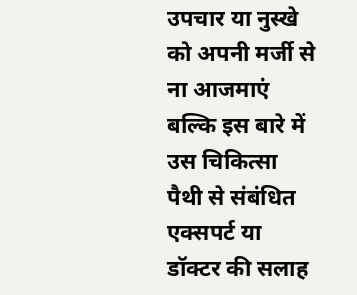उपचार या नुस्खे को अपनी मर्जी से ना आजमाएं बल्कि इस बारे में उस चिकित्सा पैथी से संबंधित एक्सपर्ट या डॉक्टर की सलाह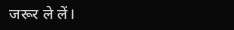जरूर ले लें।